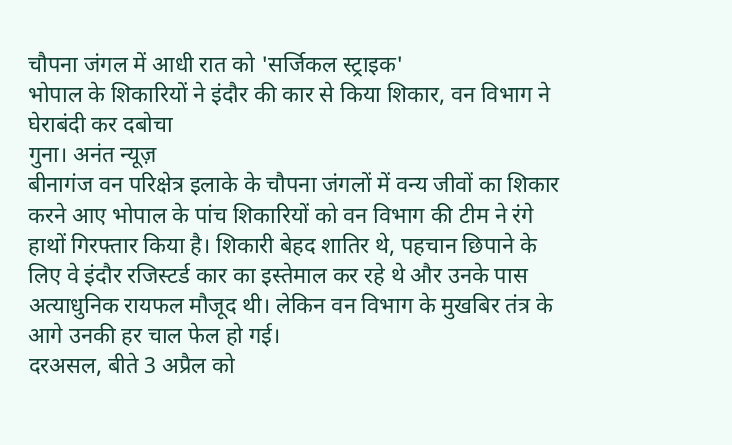चौपना जंगल में आधी रात को 'सर्जिकल स्ट्राइक'
भोपाल के शिकारियों ने इंदौर की कार से किया शिकार, वन विभाग ने घेराबंदी कर दबोचा
गुना। अनंत न्यूज़
बीनागंज वन परिक्षेत्र इलाके के चौपना जंगलों में वन्य जीवों का शिकार करने आए भोपाल के पांच शिकारियों को वन विभाग की टीम ने रंगे हाथों गिरफ्तार किया है। शिकारी बेहद शातिर थे, पहचान छिपाने के लिए वे इंदौर रजिस्टर्ड कार का इस्तेमाल कर रहे थे और उनके पास अत्याधुनिक रायफल मौजूद थी। लेकिन वन विभाग के मुखबिर तंत्र के आगे उनकी हर चाल फेल हो गई।
दरअसल, बीते 3 अप्रैल को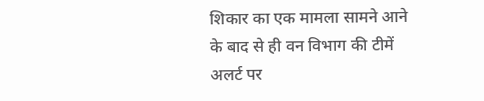शिकार का एक मामला सामने आने के बाद से ही वन विभाग की टीमें अलर्ट पर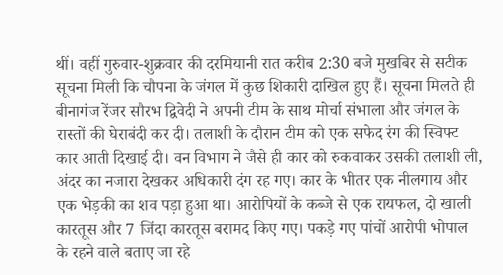थीं। वहीं गुरुवार-शुक्रवार की दरमियानी रात करीब 2:30 बजे मुखबिर से सटीक सूचना मिली कि चौपना के जंगल में कुछ शिकारी दाखिल हुए हैं। सूचना मिलते ही बीनागंज रेंजर सौरभ द्विवेदी ने अपनी टीम के साथ मोर्चा संभाला और जंगल के रास्तों की घेराबंदी कर दी। तलाशी के दौरान टीम को एक सफेद रंग की स्विफ्ट कार आती दिखाई दी। वन विभाग ने जैसे ही कार को रुकवाकर उसकी तलाशी ली, अंदर का नजारा देखकर अधिकारी दंग रह गए। कार के भीतर एक नीलगाय और एक भेड़की का शव पड़ा हुआ था। आरोपियों के कब्जे से एक रायफल, दो खाली कारतूस और 7 जिंदा कारतूस बरामद किए गए। पकड़े गए पांचों आरोपी भोपाल के रहने वाले बताए जा रहे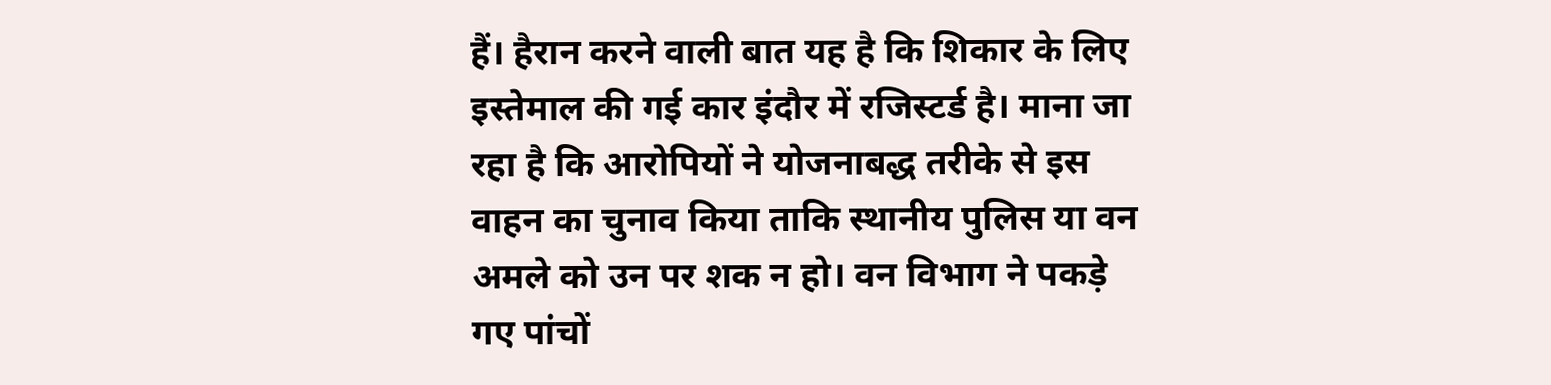हैं। हैरान करने वाली बात यह है कि शिकार के लिए इस्तेमाल की गई कार इंदौर में रजिस्टर्ड है। माना जा रहा है कि आरोपियों ने योजनाबद्ध तरीके से इस वाहन का चुनाव किया ताकि स्थानीय पुलिस या वन अमले को उन पर शक न हो। वन विभाग ने पकड़े गए पांचों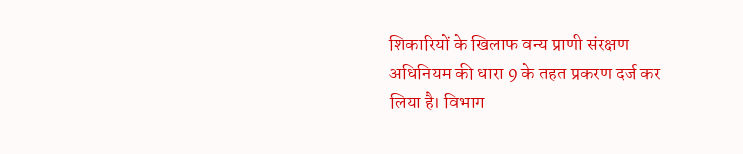शिकारियों के खिलाफ वन्य प्राणी संरक्षण अधिनियम की धारा 9 के तहत प्रकरण दर्ज कर लिया है। विभाग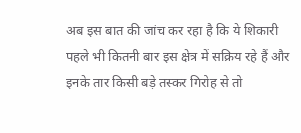अब इस बात की जांच कर रहा है कि ये शिकारी पहले भी कितनी बार इस क्षेत्र में सक्रिय रहे हैं और इनके तार किसी बड़े तस्कर गिरोह से तो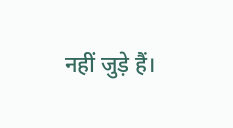नहीं जुड़े हैं।